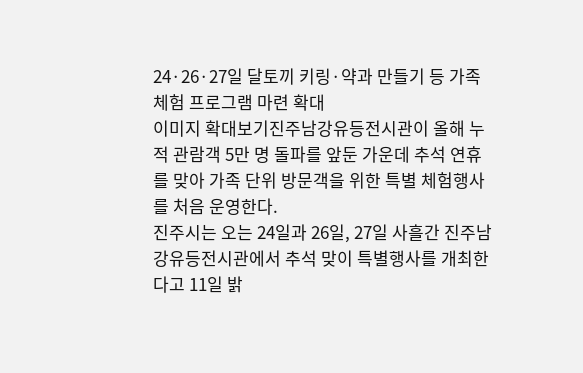24·26·27일 달토끼 키링·약과 만들기 등 가족 체험 프로그램 마련 확대
이미지 확대보기진주남강유등전시관이 올해 누적 관람객 5만 명 돌파를 앞둔 가운데 추석 연휴를 맞아 가족 단위 방문객을 위한 특별 체험행사를 처음 운영한다.
진주시는 오는 24일과 26일, 27일 사흘간 진주남강유등전시관에서 추석 맞이 특별행사를 개최한다고 11일 밝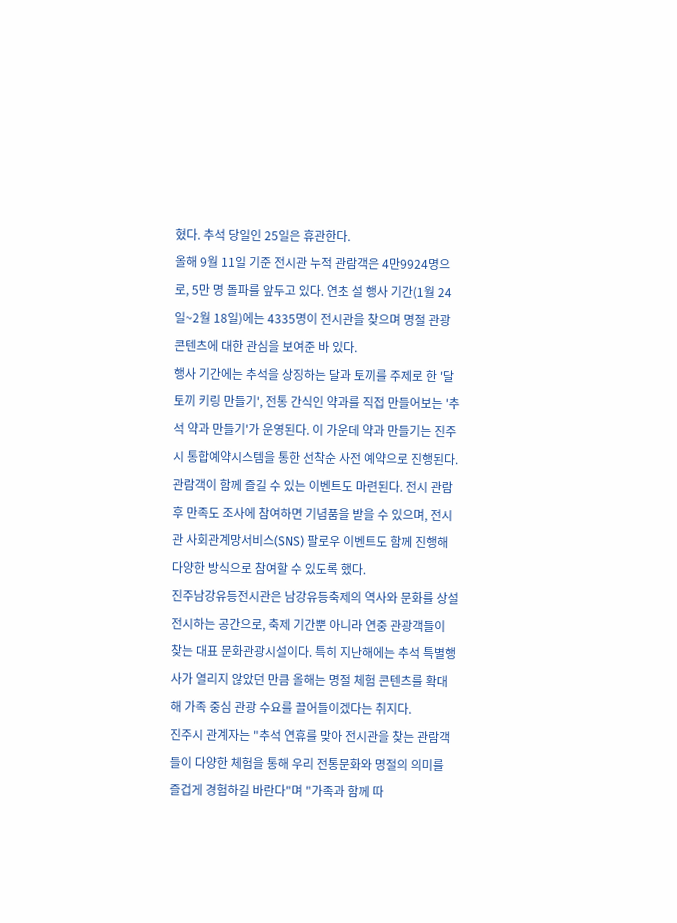혔다. 추석 당일인 25일은 휴관한다.
올해 9월 11일 기준 전시관 누적 관람객은 4만9924명으로, 5만 명 돌파를 앞두고 있다. 연초 설 행사 기간(1월 24일~2월 18일)에는 4335명이 전시관을 찾으며 명절 관광 콘텐츠에 대한 관심을 보여준 바 있다.
행사 기간에는 추석을 상징하는 달과 토끼를 주제로 한 '달토끼 키링 만들기', 전통 간식인 약과를 직접 만들어보는 '추석 약과 만들기'가 운영된다. 이 가운데 약과 만들기는 진주시 통합예약시스템을 통한 선착순 사전 예약으로 진행된다.
관람객이 함께 즐길 수 있는 이벤트도 마련된다. 전시 관람 후 만족도 조사에 참여하면 기념품을 받을 수 있으며, 전시관 사회관계망서비스(SNS) 팔로우 이벤트도 함께 진행해 다양한 방식으로 참여할 수 있도록 했다.
진주남강유등전시관은 남강유등축제의 역사와 문화를 상설 전시하는 공간으로, 축제 기간뿐 아니라 연중 관광객들이 찾는 대표 문화관광시설이다. 특히 지난해에는 추석 특별행사가 열리지 않았던 만큼 올해는 명절 체험 콘텐츠를 확대해 가족 중심 관광 수요를 끌어들이겠다는 취지다.
진주시 관계자는 "추석 연휴를 맞아 전시관을 찾는 관람객들이 다양한 체험을 통해 우리 전통문화와 명절의 의미를 즐겁게 경험하길 바란다"며 "가족과 함께 따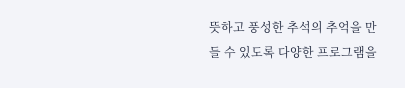뜻하고 풍성한 추석의 추억을 만들 수 있도록 다양한 프로그램을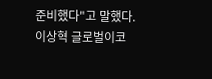준비했다"고 말했다.
이상혁 글로벌이코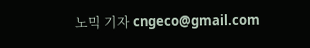노믹 기자 cngeco@gmail.com